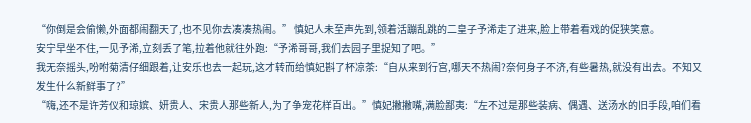“你倒是会偷懒,外面都闹翻天了,也不见你去凑凑热闹。” 慎妃人未至声先到,领着活蹦乱跳的二皇子予浠走了进来,脸上带着看戏的促狭笑意。
安宁早坐不住,一见予浠,立刻丢了笔,拉着他就往外跑:“予浠哥哥,我们去园子里捉知了吧。”
我无奈摇头,吩咐菊清仔细跟着,让安乐也去一起玩,这才转而给慎妃斟了杯凉茶:“自从来到行宫,哪天不热闹?奈何身子不济,有些暑热,就没有出去。不知又发生什么新鲜事了?”
“嗨,还不是许芳仪和琼嫔、妍贵人、宋贵人那些新人,为了争宠花样百出。”慎妃撇撇嘴,满脸鄙夷:“左不过是那些装病、偶遇、送汤水的旧手段,咱们看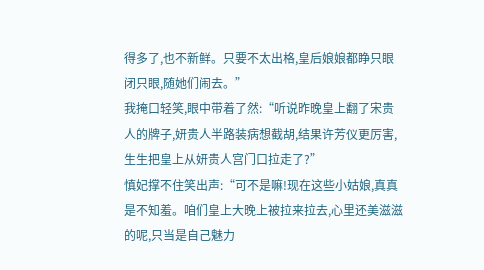得多了,也不新鲜。只要不太出格,皇后娘娘都睁只眼闭只眼,随她们闹去。”
我掩口轻笑,眼中带着了然:“听说昨晚皇上翻了宋贵人的牌子,妍贵人半路装病想截胡,结果许芳仪更厉害,生生把皇上从妍贵人宫门口拉走了?”
慎妃撑不住笑出声:“可不是嘛!现在这些小姑娘,真真是不知羞。咱们皇上大晚上被拉来拉去,心里还美滋滋的呢,只当是自己魅力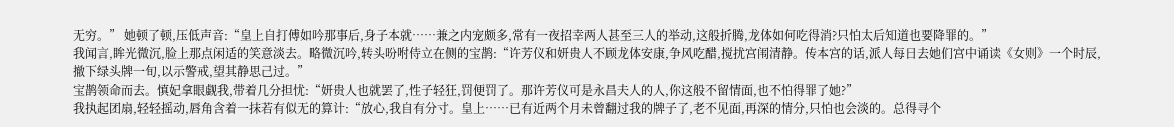无穷。” 她顿了顿,压低声音:“皇上自打傅如吟那事后,身子本就……兼之内宠颇多,常有一夜招幸两人甚至三人的举动,这般折腾,龙体如何吃得消?只怕太后知道也要降罪的。”
我闻言,眸光微沉,脸上那点闲适的笑意淡去。略微沉吟,转头吩咐侍立在侧的宝鹊:“许芳仪和妍贵人不顾龙体安康,争风吃醋,搅扰宫闱清静。传本宫的话,派人每日去她们宫中诵读《女则》一个时辰,撤下绿头牌一旬,以示警戒,望其静思己过。”
宝鹊领命而去。慎妃拿眼觑我,带着几分担忧:“妍贵人也就罢了,性子轻狂,罚便罚了。那许芳仪可是永昌夫人的人,你这般不留情面,也不怕得罪了她?”
我执起团扇,轻轻摇动,唇角含着一抹若有似无的算计:“放心,我自有分寸。皇上……已有近两个月未曾翻过我的牌子了,老不见面,再深的情分,只怕也会淡的。总得寻个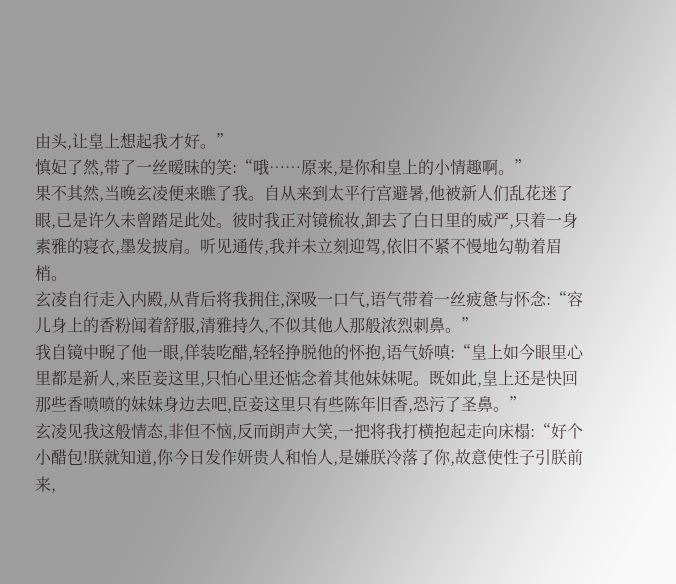由头,让皇上想起我才好。”
慎妃了然,带了一丝暧昧的笑:“哦……原来,是你和皇上的小情趣啊。”
果不其然,当晚玄凌便来瞧了我。自从来到太平行宫避暑,他被新人们乱花迷了眼,已是许久未曾踏足此处。彼时我正对镜梳妆,卸去了白日里的威严,只着一身素雅的寝衣,墨发披肩。听见通传,我并未立刻迎驾,依旧不紧不慢地勾勒着眉梢。
玄凌自行走入内殿,从背后将我拥住,深吸一口气,语气带着一丝疲惫与怀念:“容儿身上的香粉闻着舒服,清雅持久,不似其他人那般浓烈刺鼻。”
我自镜中睨了他一眼,佯装吃醋,轻轻挣脱他的怀抱,语气娇嗔:“皇上如今眼里心里都是新人,来臣妾这里,只怕心里还惦念着其他妹妹呢。既如此,皇上还是快回那些香喷喷的妹妹身边去吧,臣妾这里只有些陈年旧香,恐污了圣鼻。”
玄凌见我这般情态,非但不恼,反而朗声大笑,一把将我打横抱起走向床榻:“好个小醋包!朕就知道,你今日发作妍贵人和怡人,是嫌朕冷落了你,故意使性子引朕前来,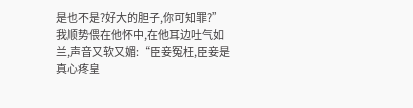是也不是?好大的胆子,你可知罪?”
我顺势偎在他怀中,在他耳边吐气如兰,声音又软又媚:“臣妾冤枉,臣妾是真心疼皇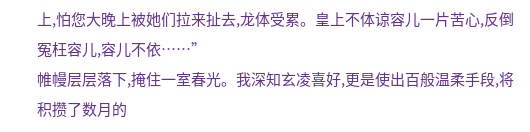上,怕您大晚上被她们拉来扯去,龙体受累。皇上不体谅容儿一片苦心,反倒冤枉容儿,容儿不依……”
帷幔层层落下,掩住一室春光。我深知玄凌喜好,更是使出百般温柔手段,将积攒了数月的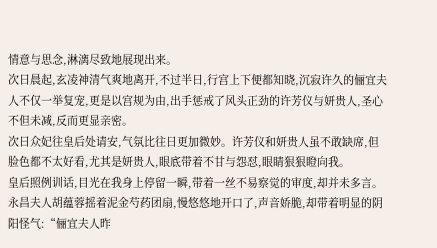情意与思念,淋漓尽致地展现出来。
次日晨起,玄凌神清气爽地离开,不过半日,行宫上下便都知晓,沉寂许久的俪宜夫人不仅一举复宠,更是以宫规为由,出手惩戒了风头正劲的许芳仪与妍贵人,圣心不但未减,反而更显亲密。
次日众妃往皇后处请安,气氛比往日更加微妙。许芳仪和妍贵人虽不敢缺席,但脸色都不太好看,尤其是妍贵人,眼底带着不甘与怨怼,眼睛狠狠瞪向我。
皇后照例训话,目光在我身上停留一瞬,带着一丝不易察觉的审度,却并未多言。
永昌夫人胡蕴蓉摇着泥金芍药团扇,慢悠悠地开口了,声音娇脆,却带着明显的阴阳怪气:“俪宜夫人昨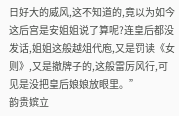日好大的威风,这不知道的,竟以为如今这后宫是安姐姐说了算呢?连皇后都没发话,姐姐这般越俎代庖,又是罚读《女则》,又是撤牌子的,这般雷厉风行,可见是没把皇后娘娘放眼里。”
韵贵嫔立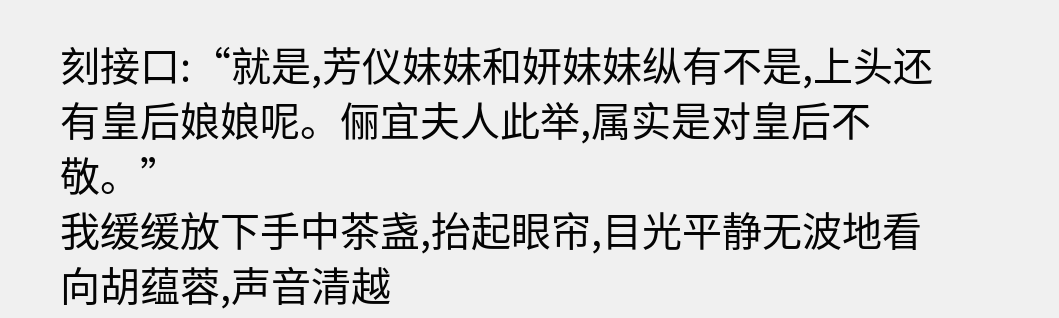刻接口:“就是,芳仪妹妹和妍妹妹纵有不是,上头还有皇后娘娘呢。俪宜夫人此举,属实是对皇后不敬。”
我缓缓放下手中茶盏,抬起眼帘,目光平静无波地看向胡蕴蓉,声音清越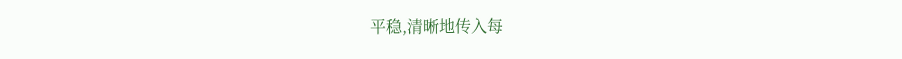平稳,清晰地传入每